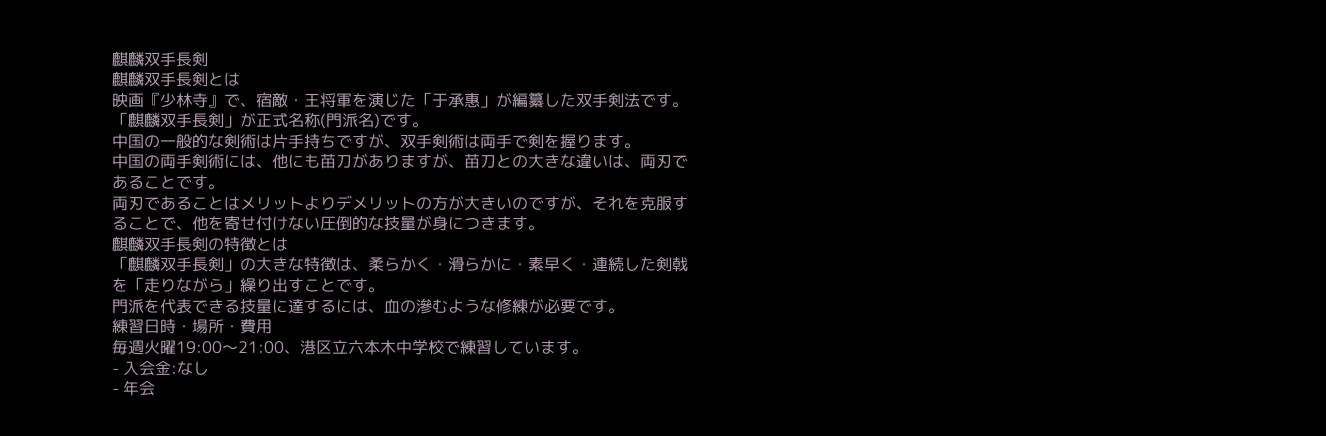麒麟双手長剣
麒麟双手長剣とは
映画『少林寺』で、宿敵・王将軍を演じた「于承惠」が編纂した双手剣法です。
「麒麟双手長剣」が正式名称(門派名)です。
中国の一般的な剣術は片手持ちですが、双手剣術は両手で剣を握ります。
中国の両手剣術には、他にも苗刀がありますが、苗刀との大きな違いは、両刃であることです。
両刃であることはメリットよりデメリットの方が大きいのですが、それを克服することで、他を寄せ付けない圧倒的な技量が身につきます。
麒麟双手長剣の特徴とは
「麒麟双手長剣」の大きな特徴は、柔らかく・滑らかに・素早く・連続した剣戟を「走りながら」繰り出すことです。
門派を代表できる技量に達するには、血の滲むような修練が必要です。
練習日時・場所・費用
毎週火曜19:00〜21:00、港区立六本木中学校で練習しています。
- 入会金:なし
- 年会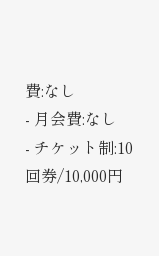費:なし
- 月会費:なし
- チケット制:10回券/10,000円